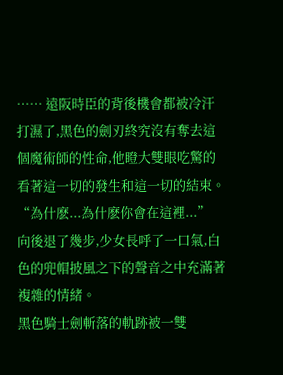…… 遠阪時臣的背後機會都被冷汗打濕了,黑色的劍刃終究沒有奪去這個魔術師的性命,他瞪大雙眼吃驚的看著這一切的發生和這一切的結束。
“為什麽...為什麽你會在這裡...”
向後退了幾步,少女長呼了一口氣,白色的兜帽披風之下的聲音之中充滿著複雜的情緒。
黑色騎士劍斬落的軌跡被一雙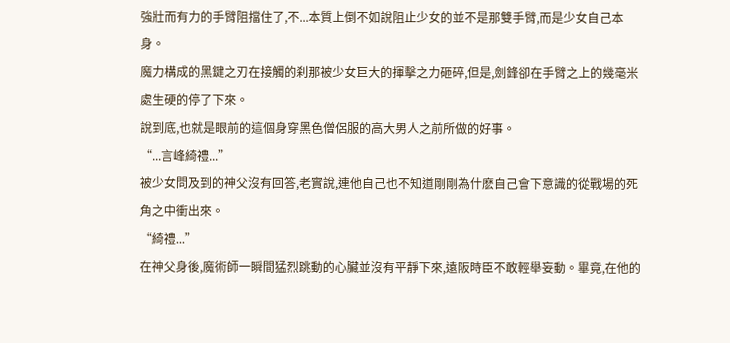強壯而有力的手臂阻擋住了,不...本質上倒不如說阻止少女的並不是那雙手臂,而是少女自己本身。
魔力構成的黑鍵之刃在接觸的刹那被少女巨大的揮擊之力砸碎,但是,劍鋒卻在手臂之上的幾毫米處生硬的停了下來。
說到底,也就是眼前的這個身穿黑色僧侶服的高大男人之前所做的好事。
“...言峰綺禮...”
被少女問及到的神父沒有回答,老實說,連他自己也不知道剛剛為什麽自己會下意識的從戰場的死角之中衝出來。
“綺禮...”
在神父身後,魔術師一瞬間猛烈跳動的心臟並沒有平靜下來,遠阪時臣不敢輕舉妄動。畢竟,在他的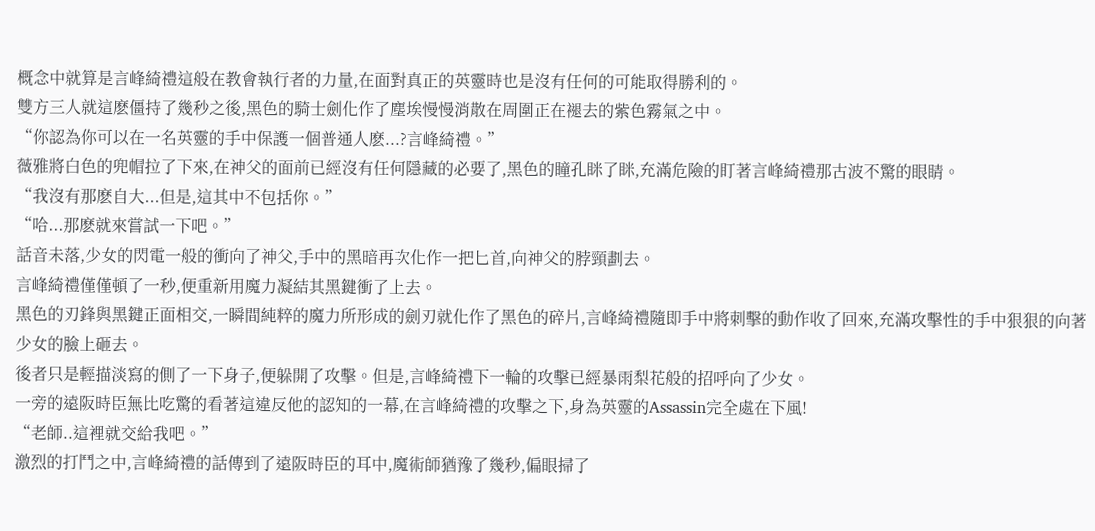概念中就算是言峰綺禮這般在教會執行者的力量,在面對真正的英靈時也是沒有任何的可能取得勝利的。
雙方三人就這麽僵持了幾秒之後,黑色的騎士劍化作了塵埃慢慢消散在周圍正在褪去的紫色霧氣之中。
“你認為你可以在一名英靈的手中保護一個普通人麽...?言峰綺禮。”
薇雅將白色的兜帽拉了下來,在神父的面前已經沒有任何隱藏的必要了,黑色的瞳孔眯了眯,充滿危險的盯著言峰綺禮那古波不驚的眼睛。
“我沒有那麽自大...但是,這其中不包括你。”
“哈...那麽就來嘗試一下吧。”
話音未落,少女的閃電一般的衝向了神父,手中的黑暗再次化作一把匕首,向神父的脖頸劃去。
言峰綺禮僅僅頓了一秒,便重新用魔力凝結其黑鍵衝了上去。
黑色的刃鋒與黑鍵正面相交,一瞬間純粹的魔力所形成的劍刃就化作了黑色的碎片,言峰綺禮隨即手中將刺擊的動作收了回來,充滿攻擊性的手中狠狠的向著少女的臉上砸去。
後者只是輕描淡寫的側了一下身子,便躲開了攻擊。但是,言峰綺禮下一輪的攻擊已經暴雨梨花般的招呼向了少女。
一旁的遠阪時臣無比吃驚的看著這違反他的認知的一幕,在言峰綺禮的攻擊之下,身為英靈的Assassin完全處在下風!
“老師..這裡就交給我吧。”
激烈的打鬥之中,言峰綺禮的話傳到了遠阪時臣的耳中,魔術師猶豫了幾秒,偏眼掃了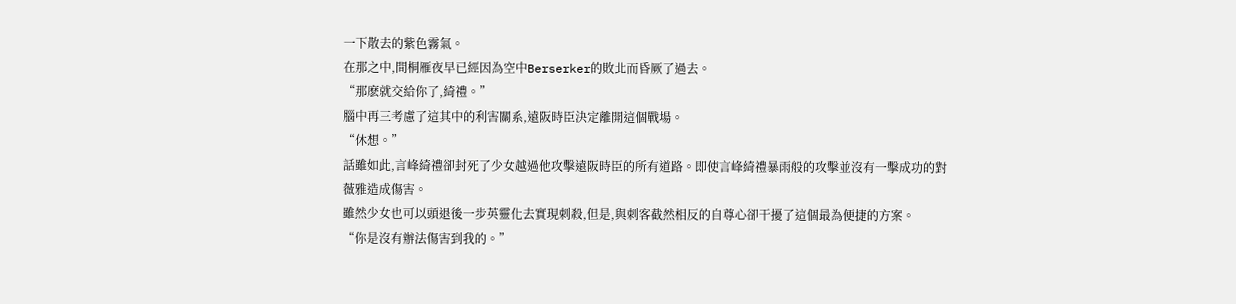一下散去的紫色霧氣。
在那之中,間桐雁夜早已經因為空中Berserker的敗北而昏厥了過去。
“那麽就交給你了,綺禮。”
腦中再三考慮了這其中的利害關系,遠阪時臣決定離開這個戰場。
“休想。”
話雖如此,言峰綺禮卻封死了少女越過他攻擊遠阪時臣的所有道路。即使言峰綺禮暴雨般的攻擊並沒有一擊成功的對薇雅造成傷害。
雖然少女也可以頭退後一步英靈化去實現刺殺,但是,與刺客截然相反的自尊心卻干擾了這個最為便捷的方案。
“你是沒有辦法傷害到我的。”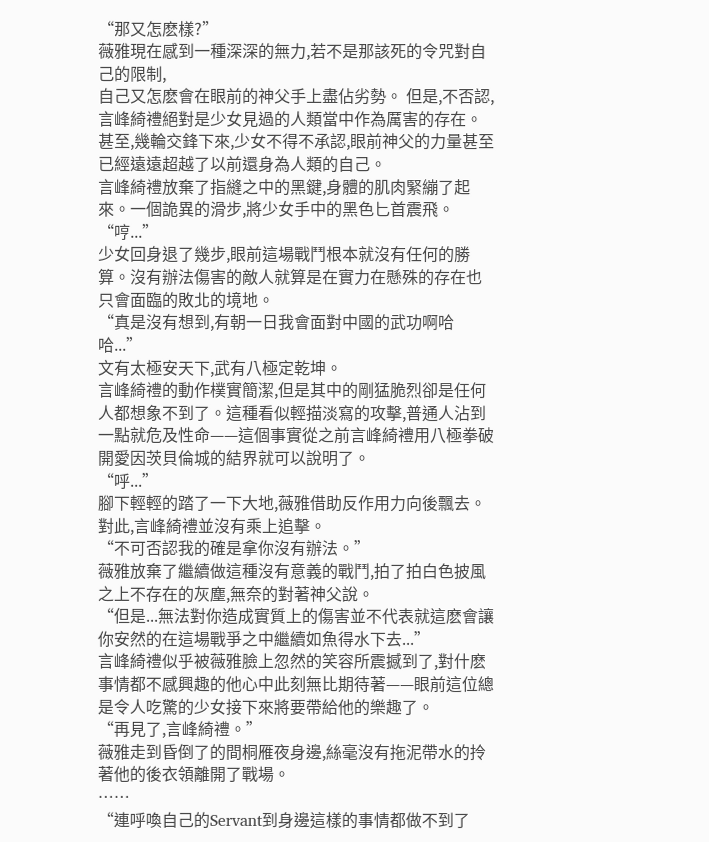“那又怎麽樣?”
薇雅現在感到一種深深的無力,若不是那該死的令咒對自己的限制,
自己又怎麽會在眼前的神父手上盡佔劣勢。 但是,不否認,言峰綺禮絕對是少女見過的人類當中作為厲害的存在。甚至,幾輪交鋒下來,少女不得不承認,眼前神父的力量甚至已經遠遠超越了以前還身為人類的自己。
言峰綺禮放棄了指縫之中的黑鍵,身體的肌肉緊繃了起來。一個詭異的滑步,將少女手中的黑色匕首震飛。
“哼...”
少女回身退了幾步,眼前這場戰鬥根本就沒有任何的勝算。沒有辦法傷害的敵人就算是在實力在懸殊的存在也只會面臨的敗北的境地。
“真是沒有想到,有朝一日我會面對中國的武功啊哈哈...”
文有太極安天下,武有八極定乾坤。
言峰綺禮的動作樸實簡潔,但是其中的剛猛脆烈卻是任何人都想象不到了。這種看似輕描淡寫的攻擊,普通人沾到一點就危及性命——這個事實從之前言峰綺禮用八極拳破開愛因茨貝倫城的結界就可以說明了。
“呼...”
腳下輕輕的踏了一下大地,薇雅借助反作用力向後飄去。對此,言峰綺禮並沒有乘上追擊。
“不可否認我的確是拿你沒有辦法。”
薇雅放棄了繼續做這種沒有意義的戰鬥,拍了拍白色披風之上不存在的灰塵,無奈的對著神父說。
“但是...無法對你造成實質上的傷害並不代表就這麽會讓你安然的在這場戰爭之中繼續如魚得水下去...”
言峰綺禮似乎被薇雅臉上忽然的笑容所震撼到了,對什麽事情都不感興趣的他心中此刻無比期待著——眼前這位總是令人吃驚的少女接下來將要帶給他的樂趣了。
“再見了,言峰綺禮。”
薇雅走到昏倒了的間桐雁夜身邊,絲毫沒有拖泥帶水的拎著他的後衣領離開了戰場。
……
“連呼喚自己的Servant到身邊這樣的事情都做不到了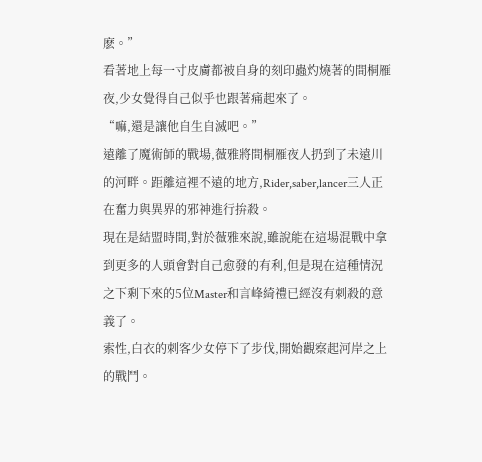麽。”
看著地上每一寸皮膚都被自身的刻印蟲灼燒著的間桐雁夜,少女覺得自己似乎也跟著痛起來了。
“嘛,還是讓他自生自滅吧。”
遠離了魔術師的戰場,薇雅將間桐雁夜人扔到了未遠川的河畔。距離這裡不遠的地方,Rider,saber,lancer三人正在奮力與異界的邪神進行拚殺。
現在是結盟時間,對於薇雅來說,雖說能在這場混戰中拿到更多的人頭會對自己愈發的有利,但是現在這種情況之下剩下來的5位Master和言峰綺禮已經沒有刺殺的意義了。
索性,白衣的刺客少女停下了步伐,開始觀察起河岸之上的戰鬥。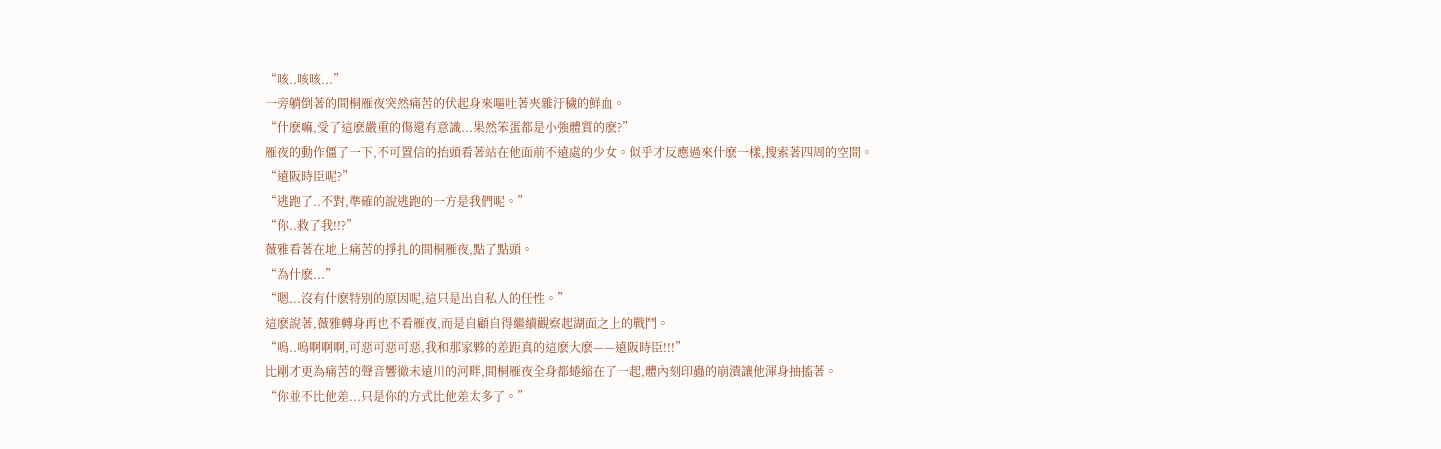“咳..咳咳...”
一旁躺倒著的間桐雁夜突然痛苦的伏起身來嘔吐著夾雜汙穢的鮮血。
“什麽嘛,受了這麽嚴重的傷還有意識...果然笨蛋都是小強體質的麽?”
雁夜的動作僵了一下,不可置信的抬頭看著站在他面前不遠處的少女。似乎才反應過來什麽一樣,搜索著四周的空間。
“遠阪時臣呢?”
“逃跑了..不對,準確的說逃跑的一方是我們呢。”
“你..救了我!!?”
薇雅看著在地上痛苦的掙扎的間桐雁夜,點了點頭。
“為什麽...”
“嗯...沒有什麽特別的原因呢,這只是出自私人的任性。”
這麽說著,薇雅轉身再也不看雁夜,而是自顧自得繼續觀察起湖面之上的戰鬥。
“嗚..嗚啊啊啊,可惡可惡可惡,我和那家夥的差距真的這麽大麽——遠阪時臣!!!”
比剛才更為痛苦的聲音響徹未遠川的河畔,間桐雁夜全身都蜷縮在了一起,體內刻印蟲的崩潰讓他渾身抽搐著。
“你並不比他差...只是你的方式比他差太多了。”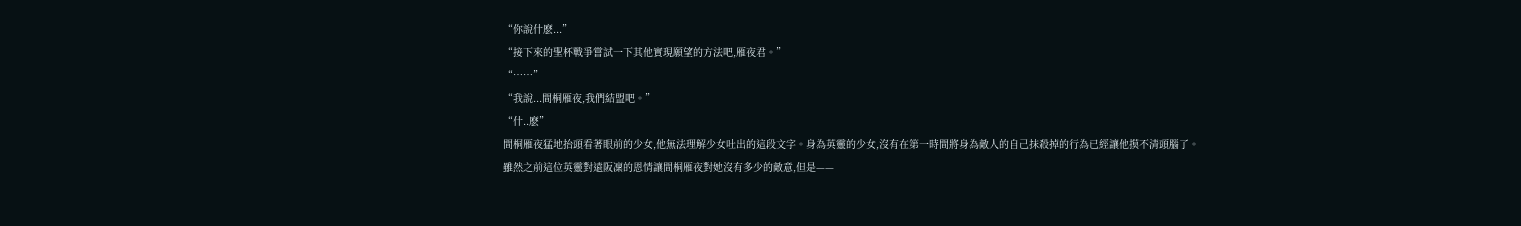“你說什麽...”
“接下來的聖杯戰爭嘗試一下其他實現願望的方法吧,雁夜君。”
“……”
“我說...間桐雁夜,我們結盟吧。”
“什..麽”
間桐雁夜猛地抬頭看著眼前的少女,他無法理解少女吐出的這段文字。身為英靈的少女,沒有在第一時間將身為敵人的自己抹殺掉的行為已經讓他摸不清頭腦了。
雖然之前這位英靈對遠阪凜的恩情讓間桐雁夜對她沒有多少的敵意,但是——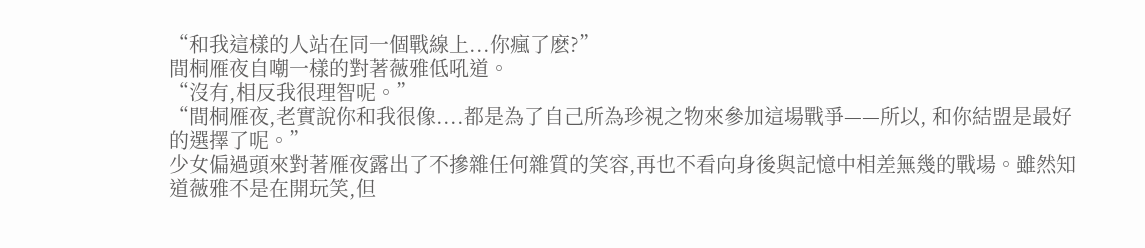“和我這樣的人站在同一個戰線上...你瘋了麽?”
間桐雁夜自嘲一樣的對著薇雅低吼道。
“沒有,相反我很理智呢。”
“間桐雁夜,老實說你和我很像....都是為了自己所為珍視之物來參加這場戰爭——所以, 和你結盟是最好的選擇了呢。”
少女偏過頭來對著雁夜露出了不摻雜任何雜質的笑容,再也不看向身後與記憶中相差無幾的戰場。雖然知道薇雅不是在開玩笑,但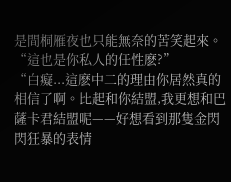是間桐雁夜也只能無奈的苦笑起來。
“這也是你私人的任性麽?”
“白癡...這麽中二的理由你居然真的相信了啊。比起和你結盟,我更想和巴薩卡君結盟呢——好想看到那隻金閃閃狂暴的表情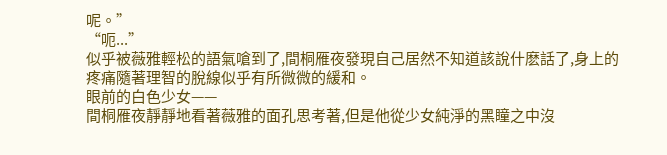呢。”
“呃...”
似乎被薇雅輕松的語氣嗆到了,間桐雁夜發現自己居然不知道該說什麽話了,身上的疼痛隨著理智的脫線似乎有所微微的緩和。
眼前的白色少女——
間桐雁夜靜靜地看著薇雅的面孔思考著,但是他從少女純淨的黑瞳之中沒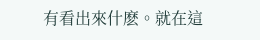有看出來什麽。就在這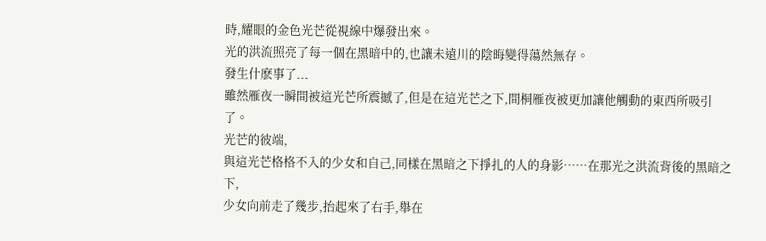時,耀眼的金色光芒從視線中爆發出來。
光的洪流照亮了每一個在黑暗中的,也讓未遠川的陰晦變得蕩然無存。
發生什麽事了...
雖然雁夜一瞬間被這光芒所震撼了,但是在這光芒之下,間桐雁夜被更加讓他觸動的東西所吸引了。
光芒的彼端,
與這光芒格格不入的少女和自己,同樣在黑暗之下掙扎的人的身影……在那光之洪流背後的黑暗之下,
少女向前走了幾步,抬起來了右手,舉在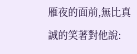雁夜的面前,無比真誠的笑著對他說: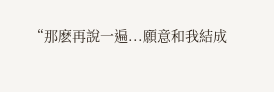“那麽再說一遍...願意和我結成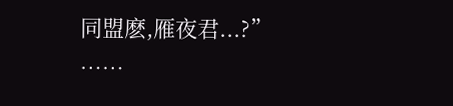同盟麽,雁夜君...?”
……